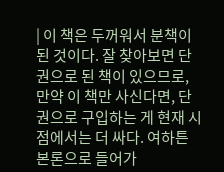| 이 책은 두꺼워서 분책이 된 것이다. 잘 찾아보면 단권으로 된 책이 있으므로, 만약 이 책만 사신다면, 단권으로 구입하는 게 현재 시점에서는 더 싸다. 여하튼 본론으로 들어가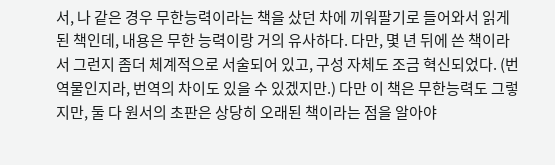서, 나 같은 경우 무한능력이라는 책을 샀던 차에 끼워팔기로 들어와서 읽게 된 책인데, 내용은 무한 능력이랑 거의 유사하다. 다만, 몇 년 뒤에 쓴 책이라서 그런지 좀더 체계적으로 서술되어 있고, 구성 자체도 조금 혁신되었다. (번역물인지라, 번역의 차이도 있을 수 있겠지만.) 다만 이 책은 무한능력도 그렇지만, 둘 다 원서의 초판은 상당히 오래된 책이라는 점을 알아야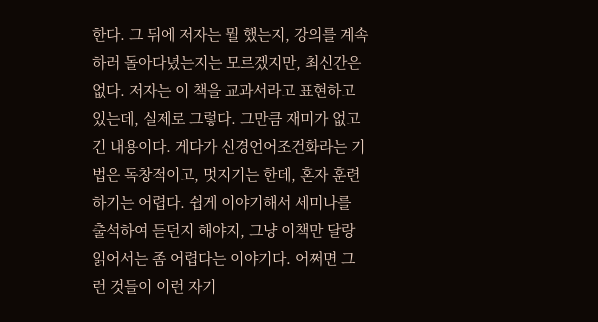한다. 그 뒤에 저자는 뭘 했는지, 강의를 계속하러 돌아다녔는지는 모르겠지만, 최신간은 없다. 저자는 이 책을 교과서라고 표현하고 있는데, 실제로 그렇다. 그만큼 재미가 없고 긴 내용이다. 게다가 신경언어조건화라는 기법은 독창적이고, 멋지기는 한데, 혼자 훈련하기는 어렵다. 쉽게 이야기해서 세미나를 출석하여 듣던지 해야지, 그냥 이책만 달랑 읽어서는 좀 어렵다는 이야기다. 어쩌면 그런 것들이 이런 자기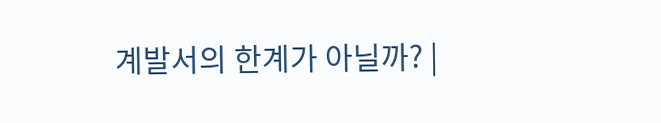계발서의 한계가 아닐까? |